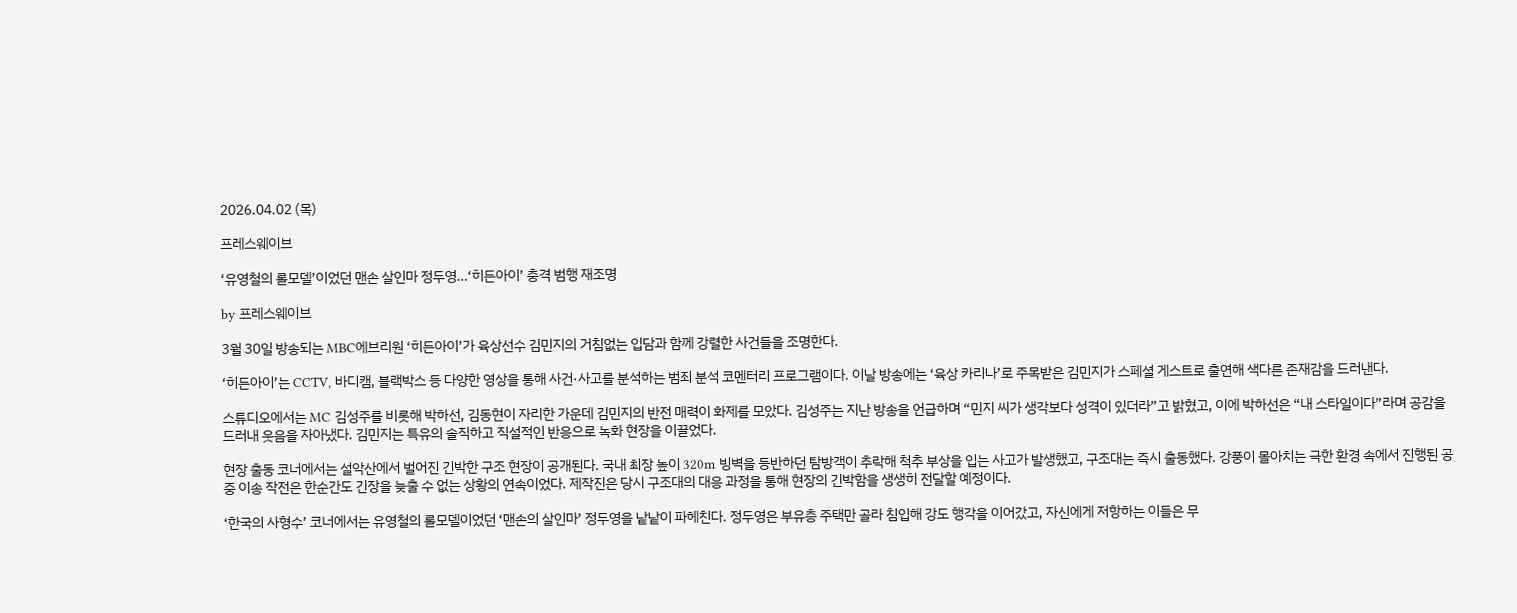2026.04.02 (목)

프레스웨이브

‘유영철의 롤모델’이었던 맨손 살인마 정두영…‘히든아이’ 충격 범행 재조명

by 프레스웨이브

3월 30일 방송되는 MBC에브리원 ‘히든아이’가 육상선수 김민지의 거침없는 입담과 함께 강렬한 사건들을 조명한다.

‘히든아이’는 CCTV, 바디캠, 블랙박스 등 다양한 영상을 통해 사건·사고를 분석하는 범죄 분석 코멘터리 프로그램이다. 이날 방송에는 ‘육상 카리나’로 주목받은 김민지가 스페셜 게스트로 출연해 색다른 존재감을 드러낸다.

스튜디오에서는 MC 김성주를 비롯해 박하선, 김동현이 자리한 가운데 김민지의 반전 매력이 화제를 모았다. 김성주는 지난 방송을 언급하며 “민지 씨가 생각보다 성격이 있더라”고 밝혔고, 이에 박하선은 “내 스타일이다”라며 공감을 드러내 웃음을 자아냈다. 김민지는 특유의 솔직하고 직설적인 반응으로 녹화 현장을 이끌었다.

현장 출동 코너에서는 설악산에서 벌어진 긴박한 구조 현장이 공개된다. 국내 최장 높이 320m 빙벽을 등반하던 탐방객이 추락해 척추 부상을 입는 사고가 발생했고, 구조대는 즉시 출동했다. 강풍이 몰아치는 극한 환경 속에서 진행된 공중 이송 작전은 한순간도 긴장을 늦출 수 없는 상황의 연속이었다. 제작진은 당시 구조대의 대응 과정을 통해 현장의 긴박함을 생생히 전달할 예정이다.

‘한국의 사형수’ 코너에서는 유영철의 롤모델이었던 ‘맨손의 살인마’ 정두영을 낱낱이 파헤친다. 정두영은 부유층 주택만 골라 침입해 강도 행각을 이어갔고, 자신에게 저항하는 이들은 무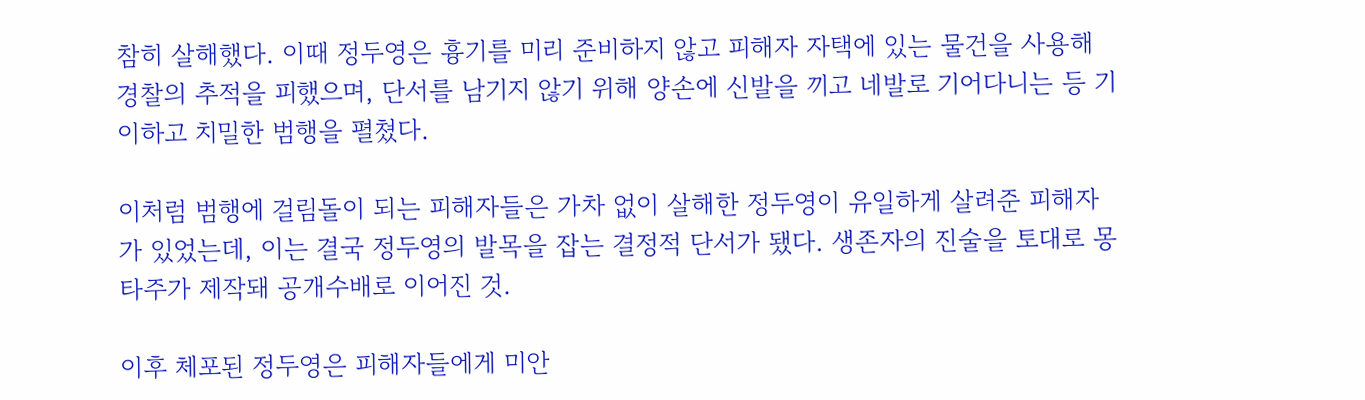참히 살해했다. 이때 정두영은 흉기를 미리 준비하지 않고 피해자 자택에 있는 물건을 사용해 경찰의 추적을 피했으며, 단서를 남기지 않기 위해 양손에 신발을 끼고 네발로 기어다니는 등 기이하고 치밀한 범행을 펼쳤다.

이처럼 범행에 걸림돌이 되는 피해자들은 가차 없이 살해한 정두영이 유일하게 살려준 피해자가 있었는데, 이는 결국 정두영의 발목을 잡는 결정적 단서가 됐다. 생존자의 진술을 토대로 몽타주가 제작돼 공개수배로 이어진 것.

이후 체포된 정두영은 피해자들에게 미안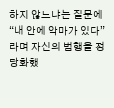하지 않느냐는 질문에 “내 안에 악마가 있다”라며 자신의 범행을 정당화했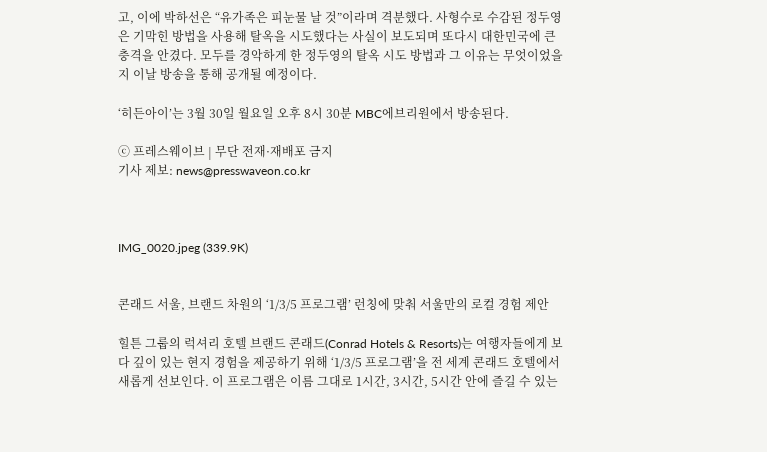고, 이에 박하선은 “유가족은 피눈물 날 것”이라며 격분했다. 사형수로 수감된 정두영은 기막힌 방법을 사용해 탈옥을 시도했다는 사실이 보도되며 또다시 대한민국에 큰 충격을 안겼다. 모두를 경악하게 한 정두영의 탈옥 시도 방법과 그 이유는 무엇이었을지 이날 방송을 통해 공개될 예정이다.

‘히든아이’는 3월 30일 월요일 오후 8시 30분 MBC에브리원에서 방송된다.

ⓒ 프레스웨이브 | 무단 전재·재배포 금지
기사 제보: news@presswaveon.co.kr



IMG_0020.jpeg (339.9K)


콘래드 서울, 브랜드 차원의 ‘1/3/5 프로그램’ 런칭에 맞춰 서울만의 로컬 경험 제안

힐튼 그룹의 럭셔리 호텔 브랜드 콘래드(Conrad Hotels & Resorts)는 여행자들에게 보다 깊이 있는 현지 경험을 제공하기 위해 ‘1/3/5 프로그램’을 전 세계 콘래드 호텔에서 새롭게 선보인다. 이 프로그램은 이름 그대로 1시간, 3시간, 5시간 안에 즐길 수 있는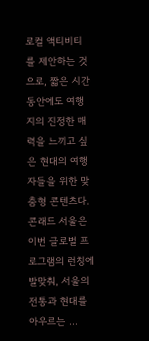로컬 액티비티를 제안하는 것으로, 짧은 시간 동안에도 여행지의 진정한 매력을 느끼고 싶은 현대의 여행자들을 위한 맞춤형 콘텐츠다.콘래드 서울은 이번 글로벌 프로그램의 런칭에 발맞춰, 서울의 전통과 현대를 아우르는 …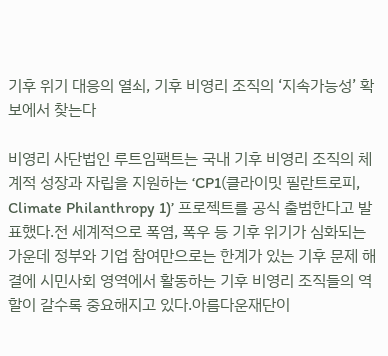기후 위기 대응의 열쇠, 기후 비영리 조직의 ‘지속가능성’ 확보에서 찾는다

비영리 사단법인 루트임팩트는 국내 기후 비영리 조직의 체계적 성장과 자립을 지원하는 ‘CP1(클라이밋 필란트로피, Climate Philanthropy 1)’ 프로젝트를 공식 출범한다고 발표했다.전 세계적으로 폭염, 폭우 등 기후 위기가 심화되는 가운데 정부와 기업 참여만으로는 한계가 있는 기후 문제 해결에 시민사회 영역에서 활동하는 기후 비영리 조직들의 역할이 갈수록 중요해지고 있다.아름다운재단이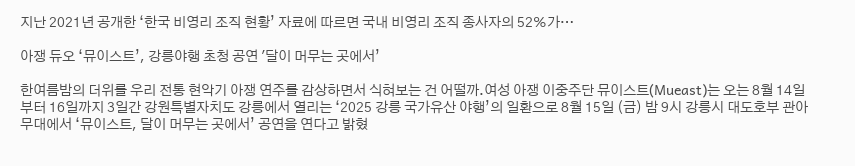지난 2021년 공개한 ‘한국 비영리 조직 현황’ 자료에 따르면 국내 비영리 조직 종사자의 52%가…

아쟁 듀오 ‘뮤이스트’, 강릉야행 초청 공연 '달이 머무는 곳에서’

한여름밤의 더위를 우리 전통 현악기 아쟁 연주를 감상하면서 식혀보는 건 어떨까.여성 아쟁 이중주단 뮤이스트(Mueast)는 오는 8월 14일부터 16일까지 3일간 강원특별자치도 강릉에서 열리는 ‘2025 강릉 국가유산 야행’의 일환으로 8월 15일 (금) 밤 9시 강릉시 대도호부 관아 무대에서 ‘뮤이스트, 달이 머무는 곳에서’ 공연을 연다고 밝혔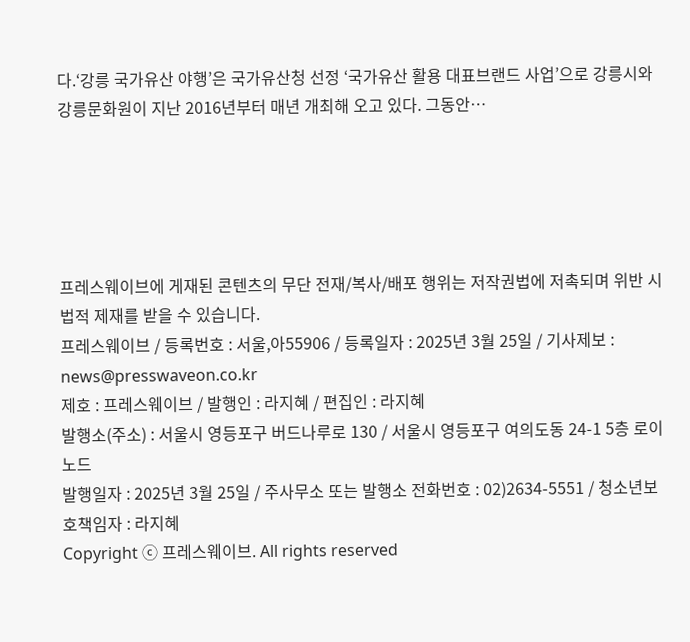다.‘강릉 국가유산 야행’은 국가유산청 선정 ‘국가유산 활용 대표브랜드 사업’으로 강릉시와 강릉문화원이 지난 2016년부터 매년 개최해 오고 있다. 그동안…





프레스웨이브에 게재된 콘텐츠의 무단 전재/복사/배포 행위는 저작권법에 저촉되며 위반 시 법적 제재를 받을 수 있습니다.
프레스웨이브 / 등록번호 : 서울,아55906 / 등록일자 : 2025년 3월 25일 / 기사제보 : news@presswaveon.co.kr
제호 : 프레스웨이브 / 발행인 : 라지혜 / 편집인 : 라지혜
발행소(주소) : 서울시 영등포구 버드나루로 130 / 서울시 영등포구 여의도동 24-1 5층 로이노드
발행일자 : 2025년 3월 25일 / 주사무소 또는 발행소 전화번호 : 02)2634-5551 / 청소년보호책임자 : 라지혜
Copyright ⓒ 프레스웨이브. All rights reserved